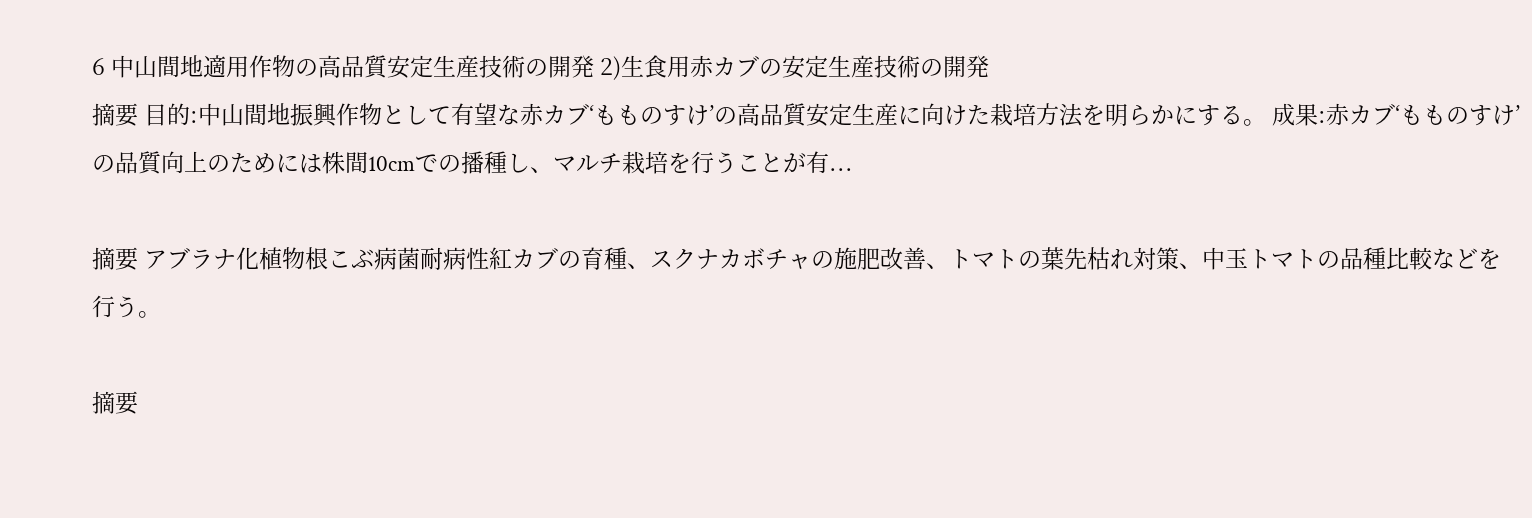6 中山間地適用作物の高品質安定生産技術の開発 2)生食用赤カブの安定生産技術の開発
摘要 目的:中山間地振興作物として有望な赤カブ‘もものすけ’の高品質安定生産に向けた栽培方法を明らかにする。 成果:赤カブ‘もものすけ’の品質向上のためには株間10cmでの播種し、マルチ栽培を行うことが有...

摘要 アブラナ化植物根こぶ病菌耐病性紅カブの育種、スクナカボチャの施肥改善、トマトの葉先枯れ対策、中玉トマトの品種比較などを行う。

摘要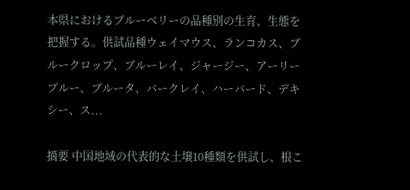本県におけるブルーベリーの品種別の生育、生態を把握する。供試品種ウェイマウス、ランコカス、ブルークロップ、ブルーレイ、ジャージー、アーリーブルー、ブルータ、バークレイ、ハーバード、デキシー、ス...

摘要 中国地域の代表的な土壌10種類を供試し、根こ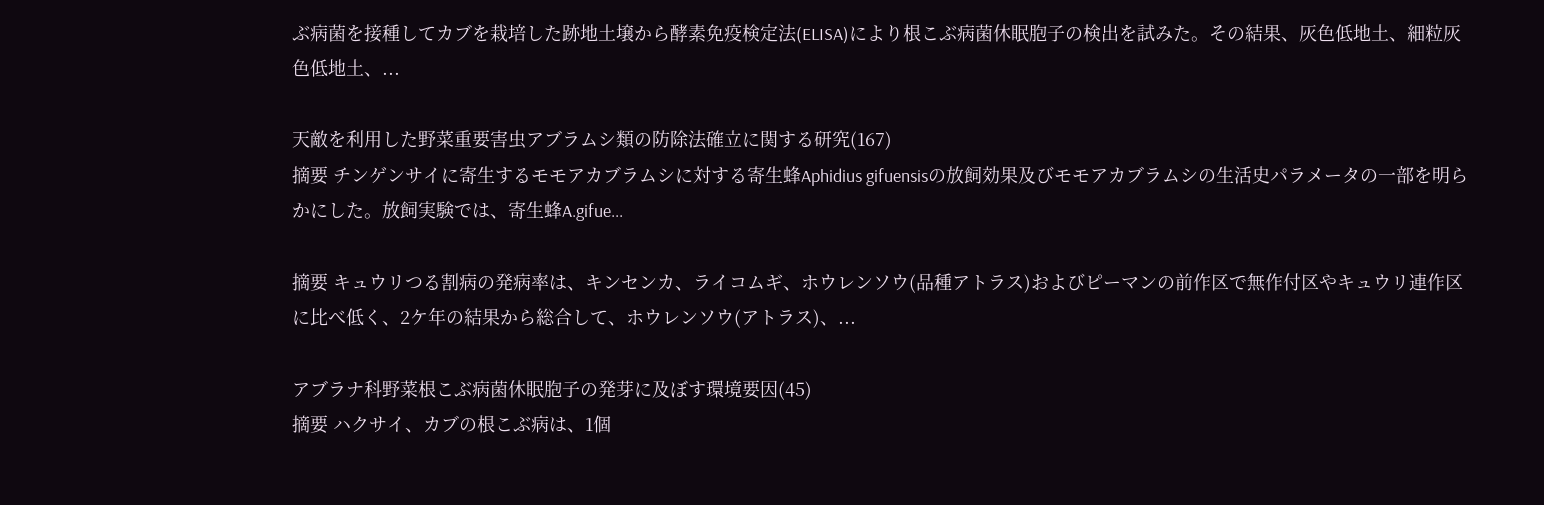ぶ病菌を接種してカブを栽培した跡地土壌から酵素免疫検定法(ELISA)により根こぶ病菌休眠胞子の検出を試みた。その結果、灰色低地土、細粒灰色低地土、...

天敵を利用した野菜重要害虫アブラムシ類の防除法確立に関する研究(167)
摘要 チンゲンサイに寄生するモモアカブラムシに対する寄生蜂Aphidius gifuensisの放飼効果及びモモアカブラムシの生活史パラメータの一部を明らかにした。放飼実験では、寄生蜂A.gifue...

摘要 キュウリつる割病の発病率は、キンセンカ、ライコムギ、ホウレンソウ(品種アトラス)およびピーマンの前作区で無作付区やキュウリ連作区に比べ低く、2ケ年の結果から総合して、ホウレンソウ(アトラス)、...

アブラナ科野菜根こぶ病菌休眠胞子の発芽に及ぼす環境要因(45)
摘要 ハクサイ、カブの根こぶ病は、1個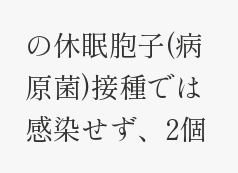の休眠胞子(病原菌)接種では感染せず、2個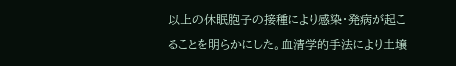以上の休眠胞子の接種により感染・発病が起こることを明らかにした。血清学的手法により土壌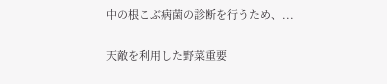中の根こぶ病菌の診断を行うため、...

天敵を利用した野菜重要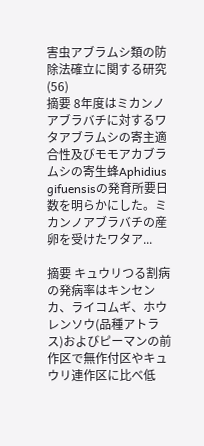害虫アブラムシ類の防除法確立に関する研究(56)
摘要 8年度はミカンノアブラバチに対するワタアブラムシの寄主適合性及びモモアカブラムシの寄生蜂Aphidius gifuensisの発育所要日数を明らかにした。ミカンノアブラバチの産卵を受けたワタア...

摘要 キュウリつる割病の発病率はキンセンカ、ライコムギ、ホウレンソウ(品種アトラス)およびピーマンの前作区で無作付区やキュウリ連作区に比べ低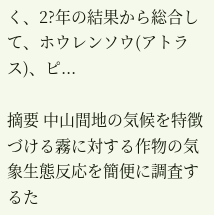く、2?年の結果から総合して、ホウレンソウ(アトラス)、ピ...

摘要 中山間地の気候を特徴づける霧に対する作物の気象生態反応を簡便に調査するた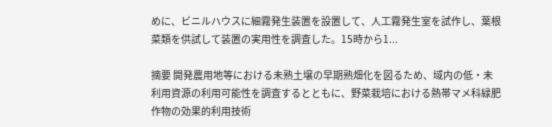めに、ビニルハウスに細霧発生装置を設置して、人工霧発生室を試作し、葉根菜類を供試して装置の実用性を調査した。15時から1...

摘要 開発農用地等における未熟土壌の早期熟畑化を図るため、域内の低・未利用資源の利用可能性を調査するとともに、野菜栽培における熱帯マメ科緑肥作物の効果的利用技術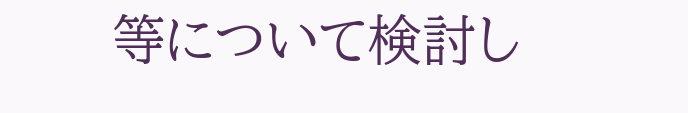等について検討し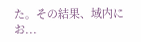た。その結果、域内にお...